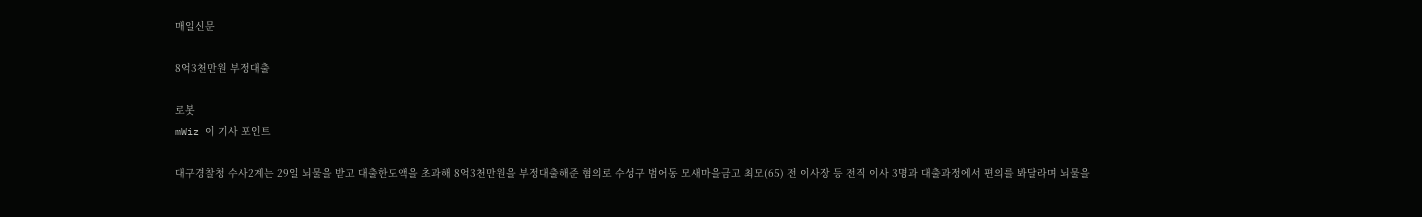매일신문

8억3천만원 부정대출

로봇
mWiz 이 기사 포인트

대구경찰청 수사2계는 29일 뇌물을 받고 대출한도액을 초과해 8억3천만원을 부정대출해준 혐의로 수성구 범어동 모새마을금고 최모(65) 전 이사장 등 전직 이사 3명과 대출과정에서 편의를 봐달라며 뇌물을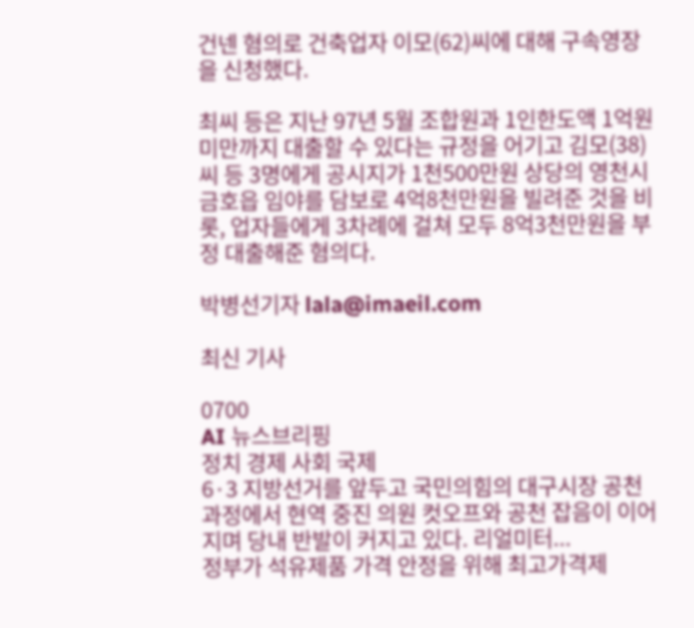건넨 혐의로 건축업자 이모(62)씨에 대해 구속영장을 신청했다.

최씨 등은 지난 97년 5월 조합원과 1인한도액 1억원미만까지 대출할 수 있다는 규정을 어기고 김모(38)씨 등 3명에게 공시지가 1천500만원 상당의 영천시 금호읍 임야를 담보로 4억8천만원을 빌려준 것을 비롯, 업자들에게 3차례에 걸쳐 모두 8억3천만원을 부정 대출해준 혐의다.

박병선기자 lala@imaeil.com

최신 기사

0700
AI 뉴스브리핑
정치 경제 사회 국제
6·3 지방선거를 앞두고 국민의힘의 대구시장 공천 과정에서 현역 중진 의원 컷오프와 공천 잡음이 이어지며 당내 반발이 커지고 있다. 리얼미터...
정부가 석유제품 가격 안정을 위해 최고가격제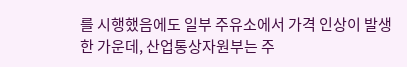를 시행했음에도 일부 주유소에서 가격 인상이 발생한 가운데, 산업통상자원부는 주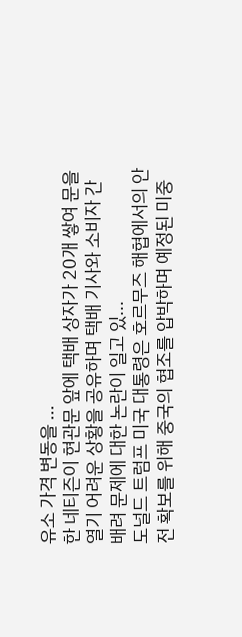유소 가격 변동을 ...
한 네티즌이 현관문 앞에 택배 상자가 20개 쌓여 문을 열기 어려운 상황을 공유하며 택배 기사와 소비자 간 배려 문제에 대한 논란이 일고 있...
도널드 트럼프 미국 대통령은 호르무즈 해협에서의 안전 확보를 위해 중국의 협조를 압박하며 예정된 미중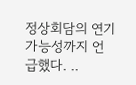정상회담의 연기 가능성까지 언급했다. ..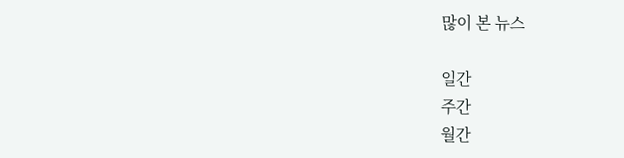많이 본 뉴스

일간
주간
월간